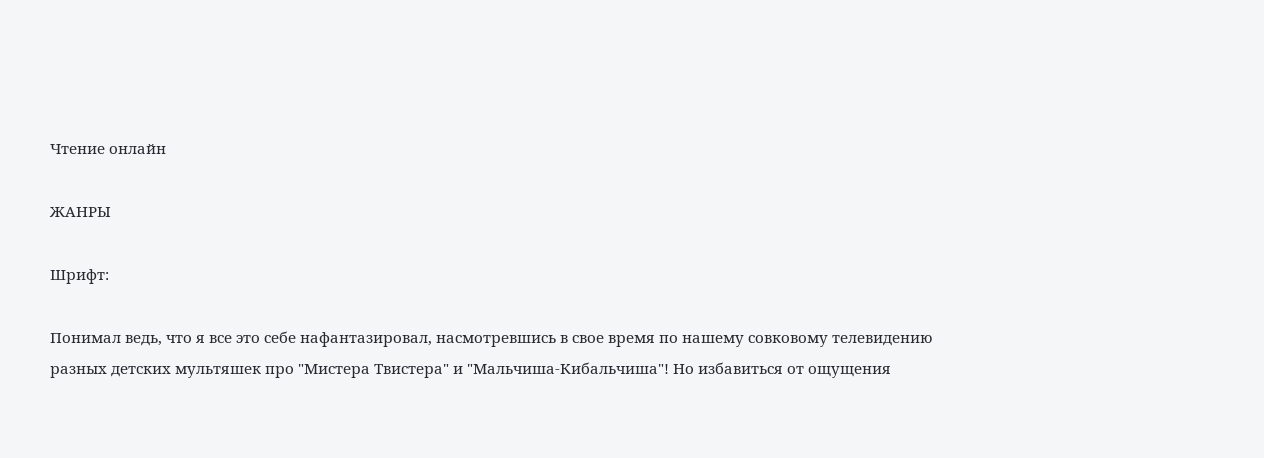Чтение онлайн

ЖАНРЫ

Шрифт:

Понимал ведь, что я все это себе нафантазировал, насмотревшись в свое время по нашему совковому телевидению разных детских мультяшек про "Мистера Твистера" и "Мальчиша-Кибальчиша"! Но избавиться от ощущения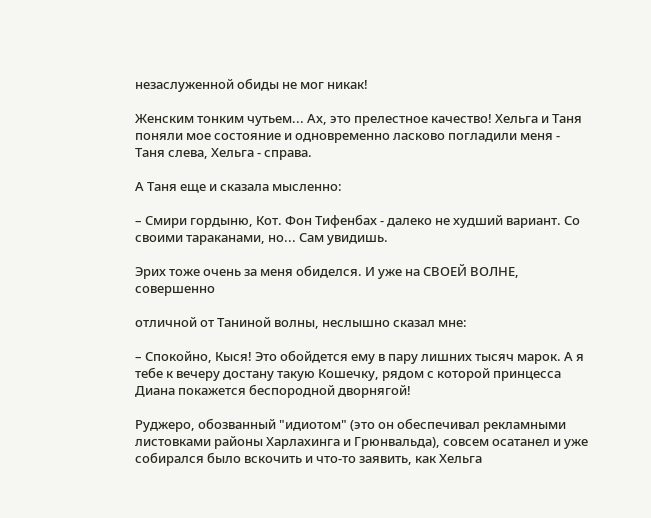незаслуженной обиды не мог никак!

Женским тонким чутьем... Ах, это прелестное качество! Хельга и Таня поняли мое состояние и одновременно ласково погладили меня - Таня слева, Хельга - справа.

А Таня еще и сказала мысленно:

– Смири гордыню, Кот. Фон Тифенбах - далеко не худший вариант. Со своими тараканами, но... Сам увидишь.

Эрих тоже очень за меня обиделся. И уже на СВОЕЙ ВОЛНЕ, совершенно

отличной от Таниной волны, неслышно сказал мне:

– Спокойно, Кыся! Это обойдется ему в пару лишних тысяч марок. А я тебе к вечеру достану такую Кошечку, рядом с которой принцесса Диана покажется беспородной дворнягой!

Руджеро, обозванный "идиотом" (это он обеспечивал рекламными листовками районы Харлахинга и Грюнвальда), совсем осатанел и уже собирался было вскочить и что-то заявить, как Хельга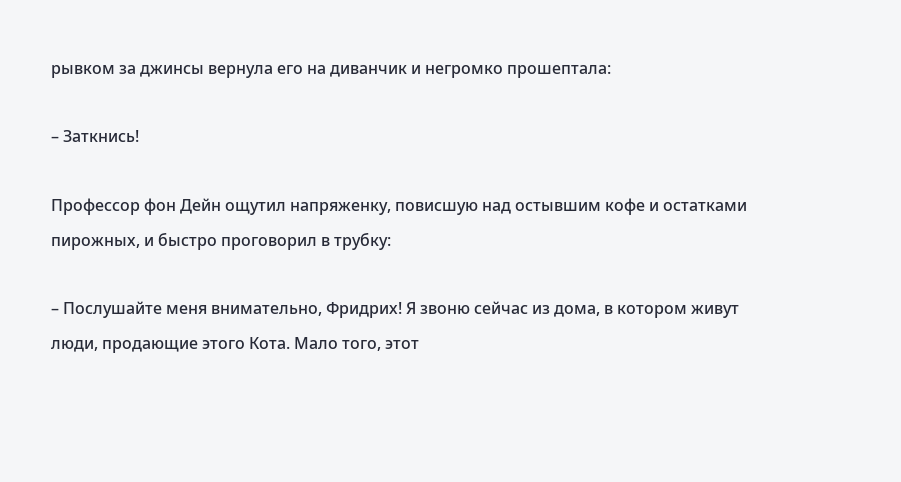рывком за джинсы вернула его на диванчик и негромко прошептала:

– Заткнись!

Профессор фон Дейн ощутил напряженку, повисшую над остывшим кофе и остатками пирожных, и быстро проговорил в трубку:

– Послушайте меня внимательно, Фридрих! Я звоню сейчас из дома, в котором живут люди, продающие этого Кота. Мало того, этот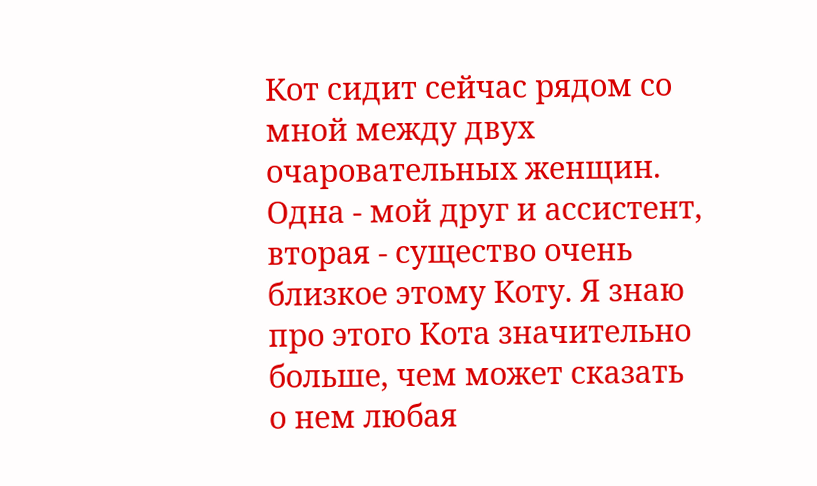Кот сидит сейчас рядом со мной между двух очаровательных женщин. Одна - мой друг и ассистент, вторая - существо очень близкое этому Коту. Я знаю про этого Кота значительно больше, чем может сказать о нем любая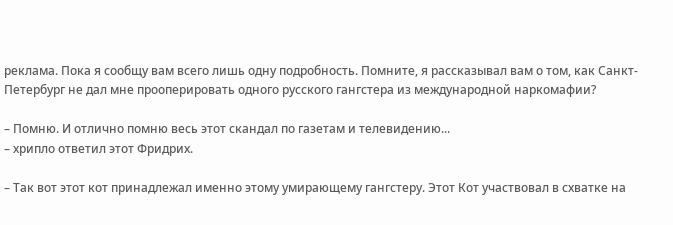реклама. Пока я сообщу вам всего лишь одну подробность. Помните, я рассказывал вам о том, как Санкт-Петербург не дал мне прооперировать одного русского гангстера из международной наркомафии?

– Помню. И отлично помню весь этот скандал по газетам и телевидению...
– хрипло ответил этот Фридрих.

– Так вот этот кот принадлежал именно этому умирающему гангстеру. Этот Кот участвовал в схватке на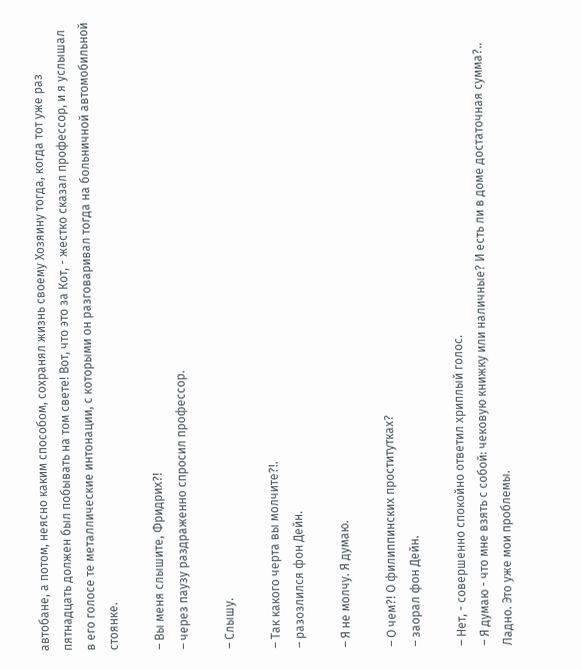автобане, а потом, неясно каким способом, сохранял жизнь своему Хозяину тогда, когда тот уже раз пятнадцать должен был побывать на том свете! Вот, что это за Кот, - жестко сказал профессор, и я услышал в его голосе те металлические интонации, с которыми он разговаривал тогда на больничной автомобильной стоянке.

– Вы меня слышите, Фридрих?!
– через паузу раздраженно спросил профессор.

– Слышу.

– Так какого черта вы молчите?!.
– разозлился фон Дейн.

– Я не молчу. Я думаю.

– О чем?! О филиппинских проститутках?
– заорал фон Дейн.

– Нет, - совершенно спокойно ответил хриплый голос.
– Я думаю - что мне взять с собой: чековую книжку или наличные? И есть ли в доме достаточная сумма?.. Ладно. Это уже мои проблемы.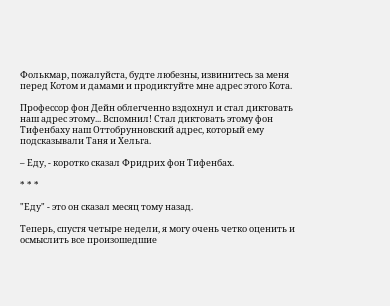Фолькмар, пожалуйста, будте любезны, извинитесь за меня перед Котом и дамами и продиктуйте мне адрес этого Кота.

Профессор фон Дейн облегченно вздохнул и стал диктовать наш адрес этому... Вспомнил! Стал диктовать этому фон Тифенбаху наш Оттобрунновский адрес, который ему подсказывали Таня и Хельга.

– Еду, - коротко сказал Фридрих фон Тифенбах.

* * *

"Еду" - это он сказал месяц тому назад.

Теперь, спустя четыре недели, я могу очень четко оценить и осмыслить все произошедшие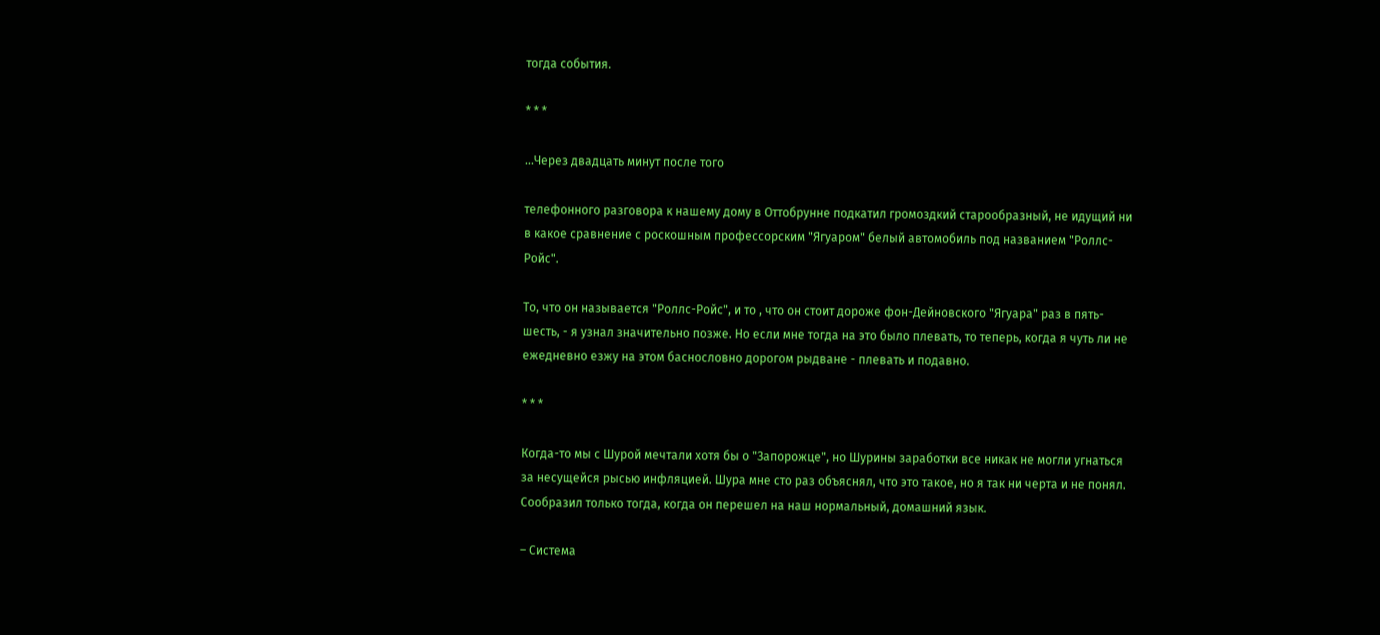тогда события.

* * *

...Через двадцать минут после того

телефонного разговора к нашему дому в Оттобрунне подкатил громоздкий старообразный, не идущий ни в какое сравнение с роскошным профессорским "Ягуаром" белый автомобиль под названием "Роллс-Ройс".

То, что он называется "Роллс-Ройс", и то , что он стоит дороже фон-Дейновского "Ягуара" раз в пять-шесть, - я узнал значительно позже. Но если мне тогда на это было плевать, то теперь, когда я чуть ли не ежедневно езжу на этом баснословно дорогом рыдване - плевать и подавно.

* * *

Когда-то мы с Шурой мечтали хотя бы о "Запорожце", но Шурины заработки все никак не могли угнаться за несущейся рысью инфляцией. Шура мне сто раз объяснял, что это такое, но я так ни черта и не понял. Сообразил только тогда, когда он перешел на наш нормальный, домашний язык.

– Система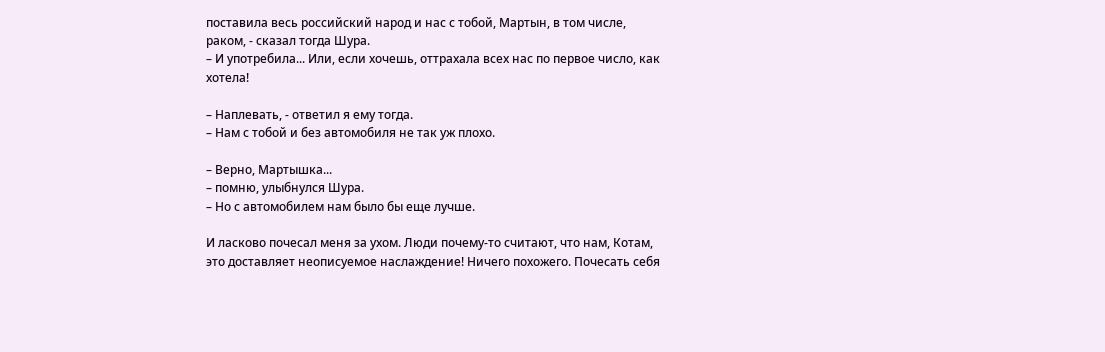поставила весь российский народ и нас с тобой, Мартын, в том числе, раком, - сказал тогда Шура.
– И употребила... Или, если хочешь, оттрахала всех нас по первое число, как хотела!

– Наплевать, - ответил я ему тогда.
– Нам с тобой и без автомобиля не так уж плохо.

– Верно, Мартышка...
– помню, улыбнулся Шура.
– Но с автомобилем нам было бы еще лучше.

И ласково почесал меня за ухом. Люди почему-то считают, что нам, Котам, это доставляет неописуемое наслаждение! Ничего похожего. Почесать себя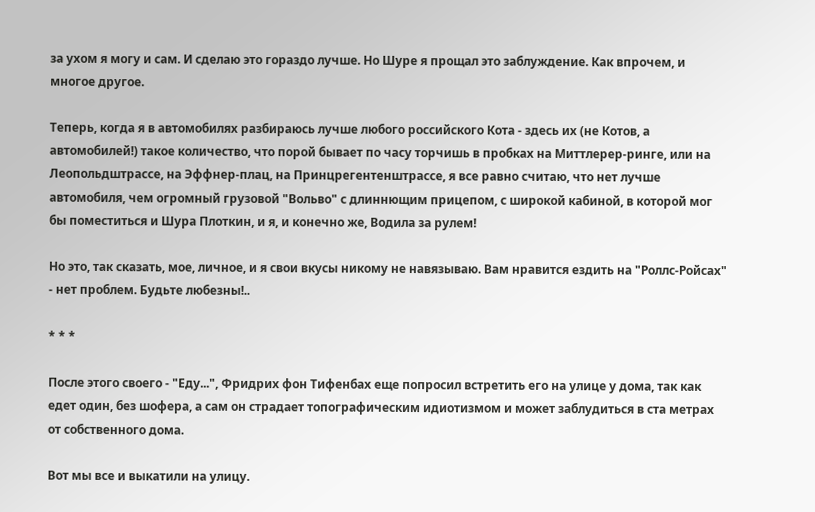за ухом я могу и сам. И сделаю это гораздо лучше. Но Шуре я прощал это заблуждение. Как впрочем, и многое другое.

Теперь, когда я в автомобилях разбираюсь лучше любого российского Кота - здесь их (не Котов, а автомобилей!) такое количество, что порой бывает по часу торчишь в пробках на Миттлерер-ринге, или на Леопольдштрассе, на Эффнер-плац, на Принцрегентенштрассе, я все равно считаю, что нет лучше автомобиля, чем огромный грузовой "Вольво" с длиннющим прицепом, с широкой кабиной, в которой мог бы поместиться и Шура Плоткин, и я, и конечно же, Водила за рулем!

Но это, так сказать, мое, личное, и я свои вкусы никому не навязываю. Вам нравится ездить на "Роллс-Ройсах" - нет проблем. Будьте любезны!..

* * *

После этого своего - "Еду...", Фридрих фон Тифенбах еще попросил встретить его на улице у дома, так как едет один, без шофера, а сам он страдает топографическим идиотизмом и может заблудиться в ста метрах от собственного дома.

Вот мы все и выкатили на улицу.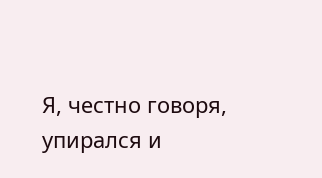Я, честно говоря, упирался и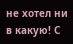не хотел ни в какую! С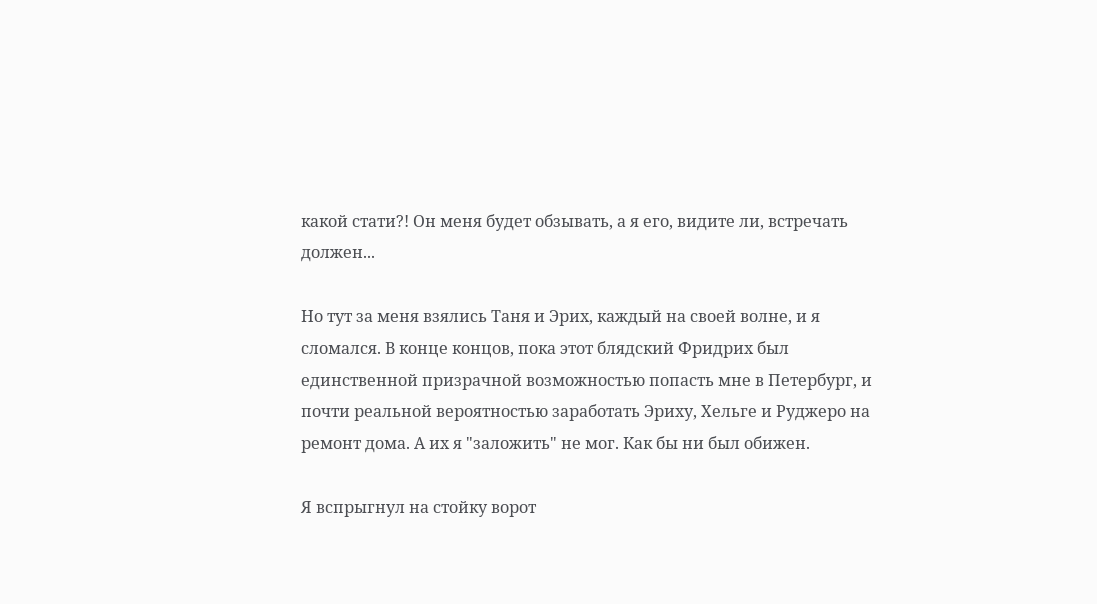какой стати?! Он меня будет обзывать, а я его, видите ли, встречать должен...

Но тут за меня взялись Таня и Эрих, каждый на своей волне, и я сломался. В конце концов, пока этот блядский Фридрих был единственной призрачной возможностью попасть мне в Петербург, и почти реальной вероятностью заработать Эриху, Хельге и Руджеро на ремонт дома. А их я "заложить" не мог. Как бы ни был обижен.

Я вспрыгнул на стойку ворот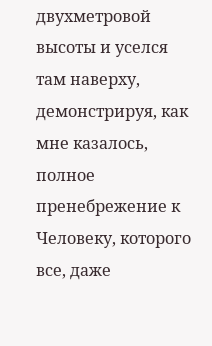двухметровой высоты и уселся там наверху, демонстрируя, как мне казалось, полное пренебрежение к Человеку, которого все, даже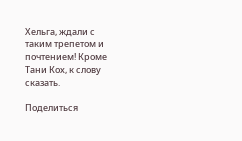Хельга, ждали с таким трепетом и почтением! Кроме Тани Кох, к слову сказать.

Поделиться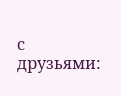с друзьями: